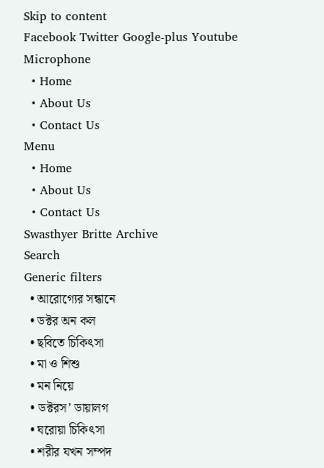Skip to content
Facebook Twitter Google-plus Youtube Microphone
  • Home
  • About Us
  • Contact Us
Menu
  • Home
  • About Us
  • Contact Us
Swasthyer Britte Archive
Search
Generic filters
  • আরোগ্যের সন্ধানে
  • ডক্টর অন কল
  • ছবিতে চিকিৎসা
  • মা ও শিশু
  • মন নিয়ে
  • ডক্টরস’ ডায়ালগ
  • ঘরোয়া চিকিৎসা
  • শরীর যখন সম্পদ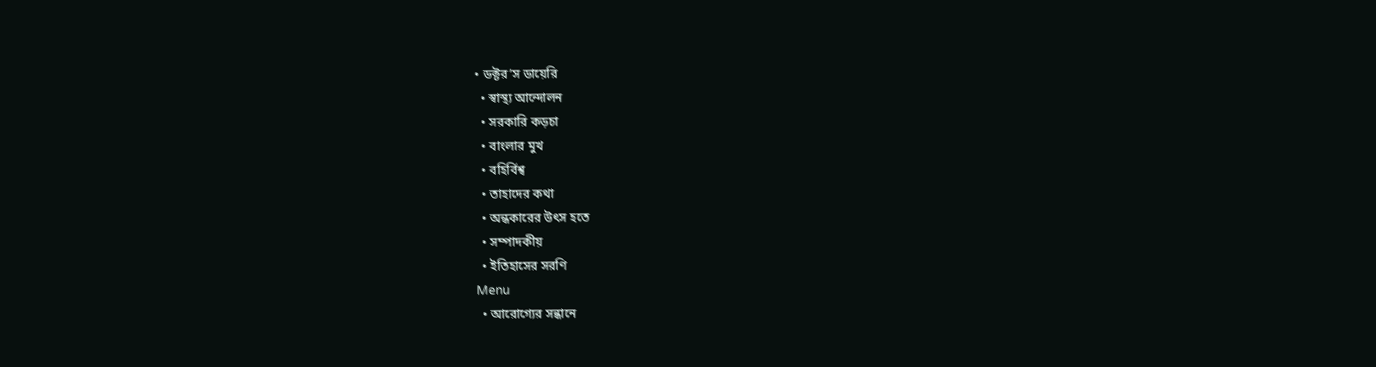• ডক্টর’স ডায়েরি
  • স্বাস্থ্য আন্দোলন
  • সরকারি কড়চা
  • বাংলার মুখ
  • বহির্বিশ্ব
  • তাহাদের কথা
  • অন্ধকারের উৎস হতে
  • সম্পাদকীয়
  • ইতিহাসের সরণি
Menu
  • আরোগ্যের সন্ধানে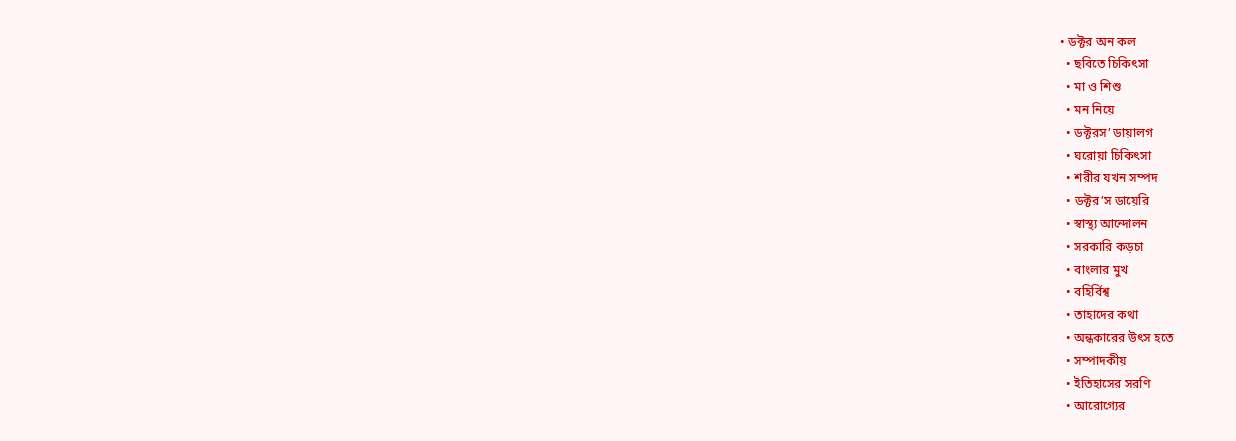• ডক্টর অন কল
  • ছবিতে চিকিৎসা
  • মা ও শিশু
  • মন নিয়ে
  • ডক্টরস’ ডায়ালগ
  • ঘরোয়া চিকিৎসা
  • শরীর যখন সম্পদ
  • ডক্টর’স ডায়েরি
  • স্বাস্থ্য আন্দোলন
  • সরকারি কড়চা
  • বাংলার মুখ
  • বহির্বিশ্ব
  • তাহাদের কথা
  • অন্ধকারের উৎস হতে
  • সম্পাদকীয়
  • ইতিহাসের সরণি
  • আরোগ্যের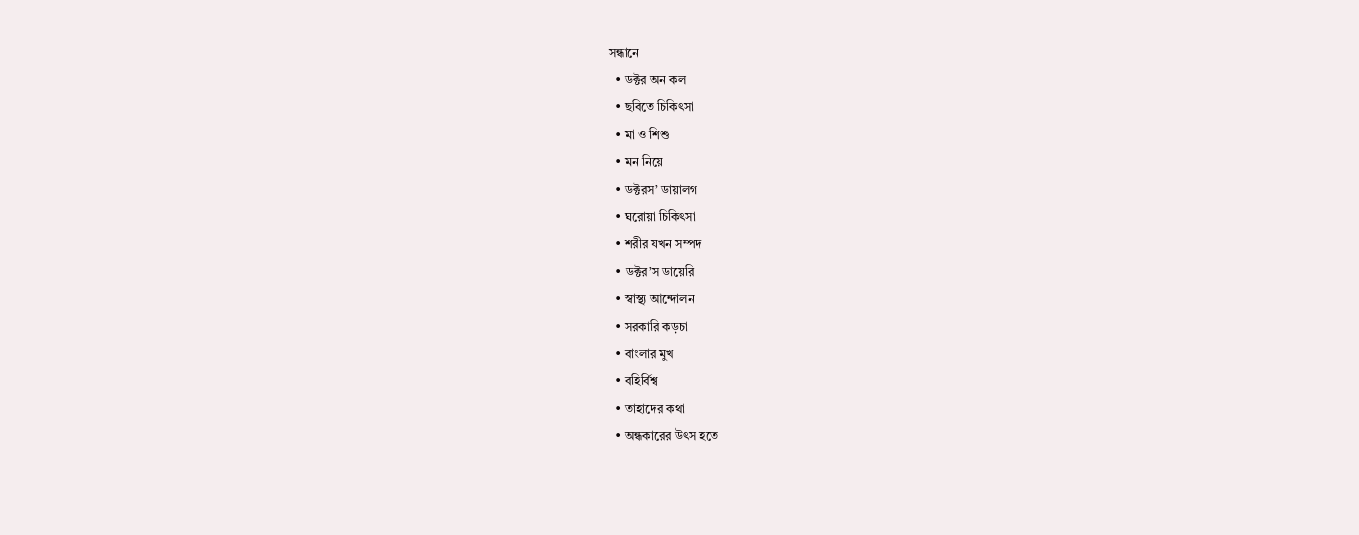সন্ধানে
  • ডক্টর অন কল
  • ছবিতে চিকিৎসা
  • মা ও শিশু
  • মন নিয়ে
  • ডক্টরস’ ডায়ালগ
  • ঘরোয়া চিকিৎসা
  • শরীর যখন সম্পদ
  • ডক্টর’স ডায়েরি
  • স্বাস্থ্য আন্দোলন
  • সরকারি কড়চা
  • বাংলার মুখ
  • বহির্বিশ্ব
  • তাহাদের কথা
  • অন্ধকারের উৎস হতে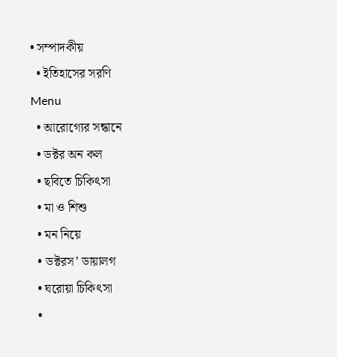• সম্পাদকীয়
  • ইতিহাসের সরণি
Menu
  • আরোগ্যের সন্ধানে
  • ডক্টর অন কল
  • ছবিতে চিকিৎসা
  • মা ও শিশু
  • মন নিয়ে
  • ডক্টরস’ ডায়ালগ
  • ঘরোয়া চিকিৎসা
  •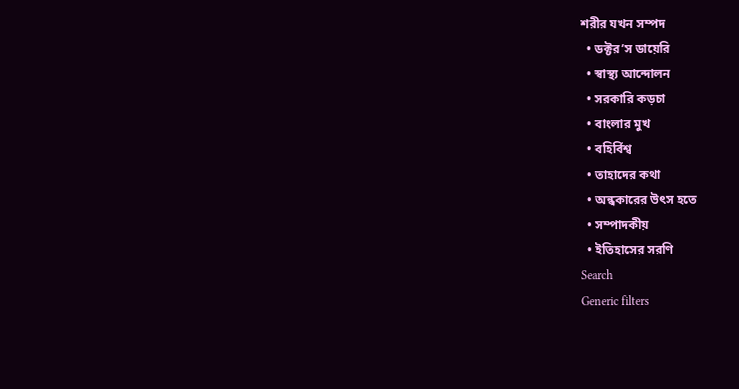শরীর যখন সম্পদ
  • ডক্টর’স ডায়েরি
  • স্বাস্থ্য আন্দোলন
  • সরকারি কড়চা
  • বাংলার মুখ
  • বহির্বিশ্ব
  • তাহাদের কথা
  • অন্ধকারের উৎস হতে
  • সম্পাদকীয়
  • ইতিহাসের সরণি
Search
Generic filters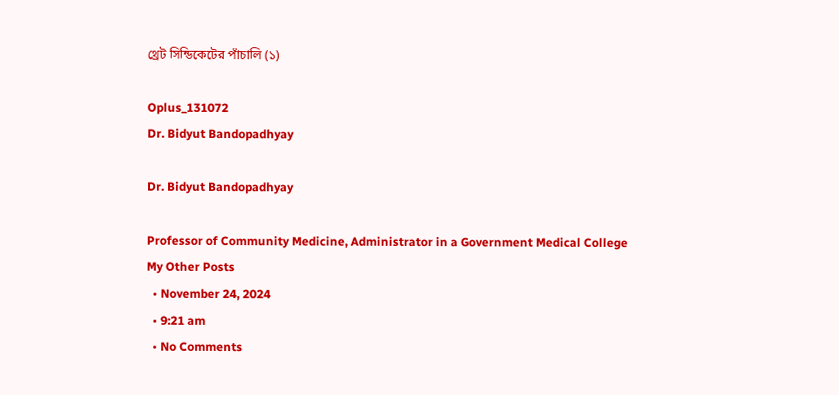থ্রেট সিন্ডিকেটের পাঁচালি (১)

Oplus_131072
Dr. Bidyut Bandopadhyay

Dr. Bidyut Bandopadhyay

Professor of Community Medicine, Administrator in a Government Medical College
My Other Posts
  • November 24, 2024
  • 9:21 am
  • No Comments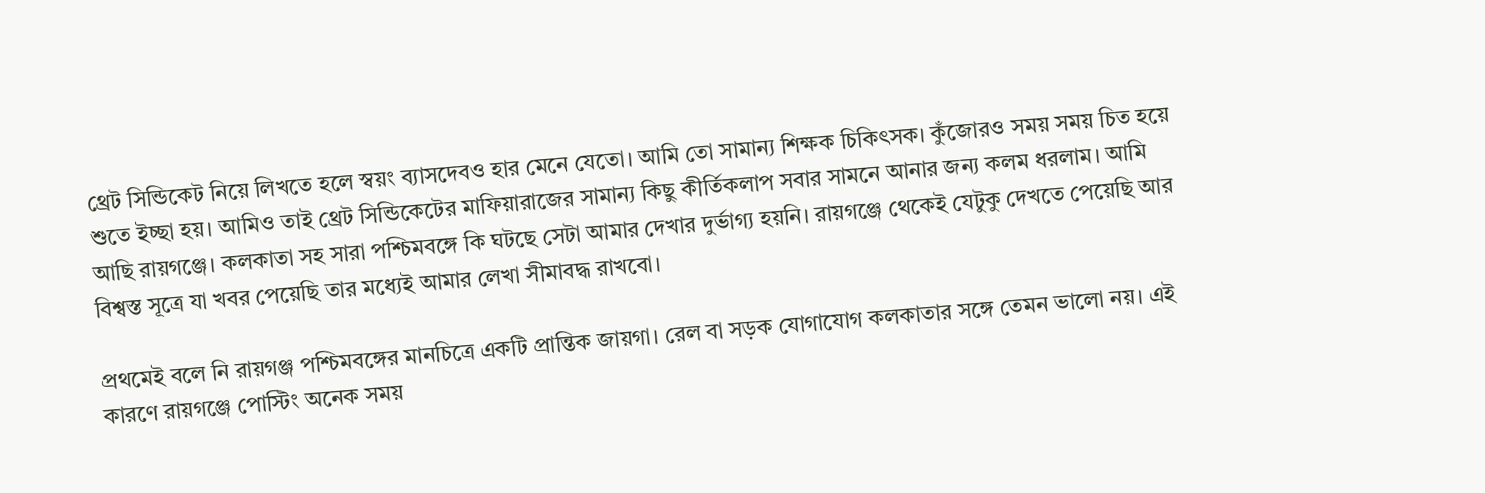থ্রেট সিন্ডিকেট নিয়ে লিখতে হলে স্বয়ং ব্যাসদেবও হার মেনে যেতো। আমি তো সামান্য শিক্ষক চিকিৎসক। কুঁজোরও সময় সময় চিত হয়ে শুতে ইচ্ছা হয়। আমিও তাই থ্রেট সিন্ডিকেটের মাফিয়ারাজের সামান্য কিছু কীর্তিকলাপ সবার সামনে আনার জন্য কলম ধরলাম। আমি আছি রায়গঞ্জে। কলকাতা সহ সারা পশ্চিমবঙ্গে কি ঘটছে সেটা আমার দেখার দুর্ভাগ্য হয়নি। রায়গঞ্জে থেকেই যেটুকু দেখতে পেয়েছি আর বিশ্বস্ত সূত্রে যা খবর পেয়েছি তার মধ্যেই আমার লেখা সীমাবদ্ধ রাখবো।

প্রথমেই বলে নি রায়গঞ্জ পশ্চিমবঙ্গের মানচিত্রে একটি প্রান্তিক জায়গা। রেল বা সড়ক যোগাযোগ কলকাতার সঙ্গে তেমন ভালো নয়। এই কারণে রায়গঞ্জে পোস্টিং অনেক সময়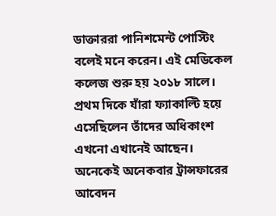ডাক্তাররা পানিশমেন্ট পোস্টিং বলেই মনে করেন। এই মেডিকেল কলেজ শুরু হয় ২০১৮ সালে। প্রথম দিকে যাঁরা ফ্যাকাল্টি হয়ে এসেছিলেন তাঁদের অধিকাংশ এখনো এখানেই আছেন। অনেকেই অনেকবার ট্রান্সফারের আবেদন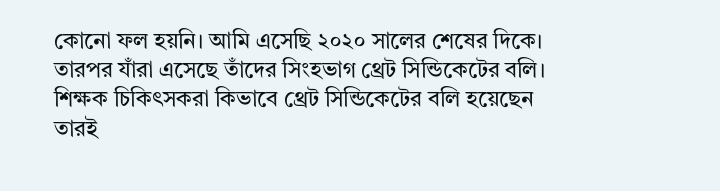কোনো ফল হয়নি। আমি এসেছি ২০২০ সালের শেষের দিকে। তারপর যাঁরা এসেছে তাঁদের সিংহভাগ থ্রেট সিন্ডিকেটের বলি। শিক্ষক চিকিৎসকরা কিভাবে থ্রেট সিন্ডিকেটের বলি হয়েছেন তারই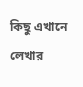কিছু এখানে লেখার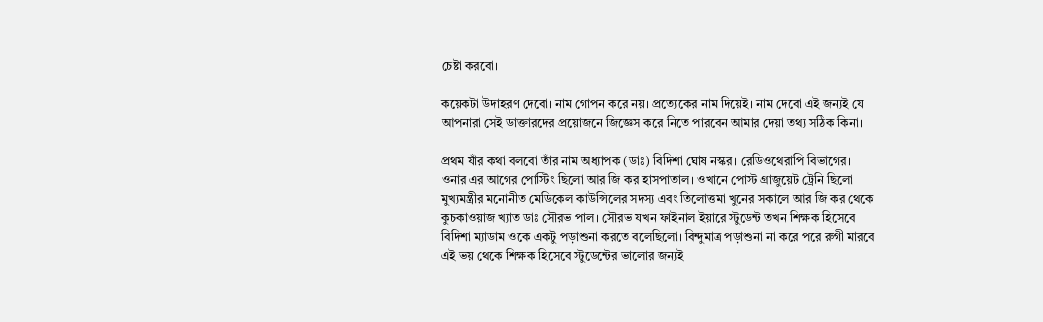চেষ্টা করবো।

কয়েকটা উদাহরণ দেবো। নাম গোপন করে নয়। প্রত্যেকের নাম দিয়েই। নাম দেবো এই জন্যই যে আপনারা সেই ডাক্তারদের প্রয়োজনে জিজ্ঞেস করে নিতে পারবেন আমার দেয়া তথ্য সঠিক কিনা।

প্রথম যাঁর কথা বলবো তাঁর নাম অধ্যাপক (ডাঃ) বিদিশা ঘোষ নস্কর। রেডিওথেরাপি বিভাগের। ওনার এর আগের পোস্টিং ছিলো আর জি কর হাসপাতাল। ওখানে পোস্ট গ্রাজুয়েট ট্রেনি ছিলো মুখ্যমন্ত্রীর মনোনীত মেডিকেল কাউন্সিলের সদস্য এবং তিলোত্তমা খুনের সকালে আর জি কর থেকে কুচকাওয়াজ খ্যাত ডাঃ সৌরভ পাল। সৌরভ যখন ফাইনাল ইয়ারে স্টুডেন্ট তখন শিক্ষক হিসেবে বিদিশা ম্যাডাম ওকে একটু পড়াশুনা করতে বলেছিলো। বিন্দুমাত্র পড়াশুনা না করে পরে রুগী মারবে এই ভয় থেকে শিক্ষক হিসেবে স্টুডেন্টের ভালোর জন্যই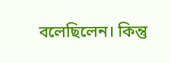বলেছিলেন। কিন্তু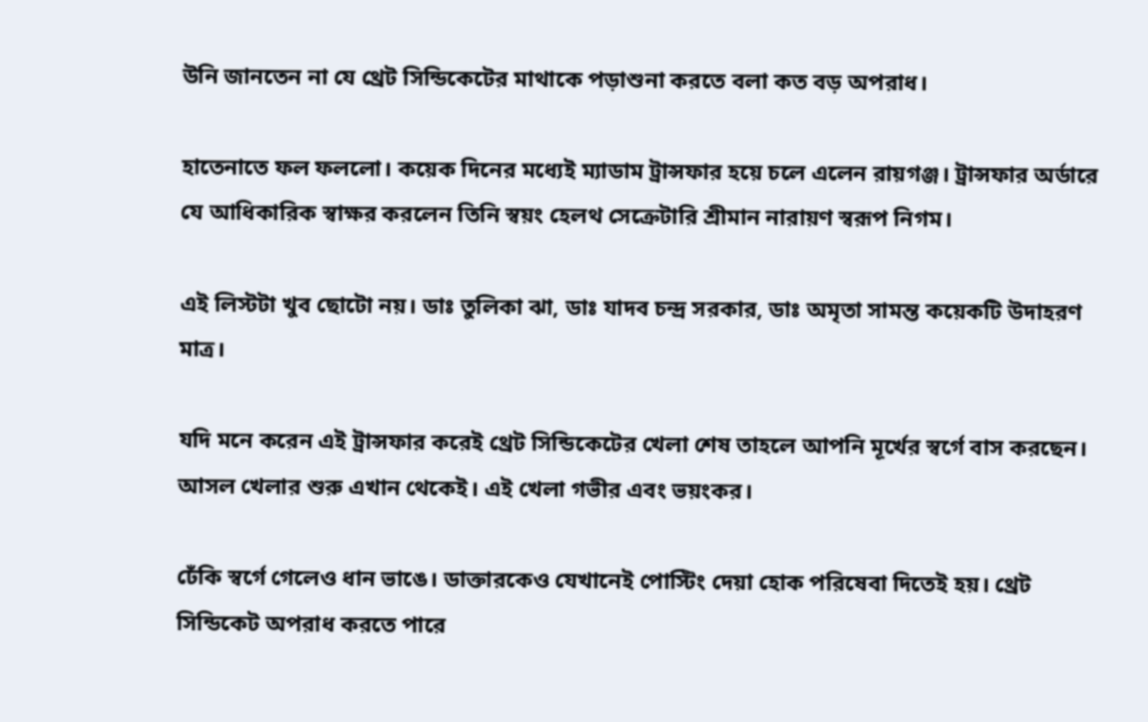উনি জানতেন না যে থ্রেট সিন্ডিকেটের মাথাকে পড়াশুনা করতে বলা কত বড় অপরাধ।

হাতেনাতে ফল ফললো। কয়েক দিনের মধ্যেই ম্যাডাম ট্রান্সফার হয়ে চলে এলেন রায়গঞ্জ। ট্রান্সফার অর্ডারে যে আধিকারিক স্বাক্ষর করলেন তিনি স্বয়ং হেলথ সেক্রেটারি শ্রীমান নারায়ণ স্বরূপ নিগম।

এই লিস্টটা খুব ছোটো নয়। ডাঃ তুলিকা ঝা, ডাঃ যাদব চন্দ্র সরকার, ডাঃ অমৃতা সামন্ত কয়েকটি উদাহরণ মাত্র।

যদি মনে করেন এই ট্রান্সফার করেই থ্রেট সিন্ডিকেটের খেলা শেষ তাহলে আপনি মূর্খের স্বর্গে বাস করছেন। আসল খেলার শুরু এখান থেকেই। এই খেলা গভীর এবং ভয়ংকর।

ঢেঁকি স্বর্গে গেলেও ধান ভাঙে। ডাক্তারকেও যেখানেই পোস্টিং দেয়া হোক পরিষেবা দিতেই হয়। থ্রেট সিন্ডিকেট অপরাধ করতে পারে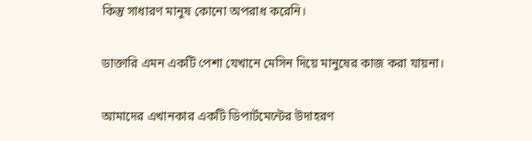কিন্তু সাধারণ মানুষ কোনো অপরাধ করেনি।

ডাক্তারি এমন একটি পেশা যেখানে মেসিন দিয়ে মানুষের কাজ করা যায়না।

আমাদের এখানকার একটি ডিপার্টমেন্টের উদাহরণ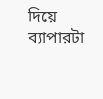দিয়ে ব্যাপারটা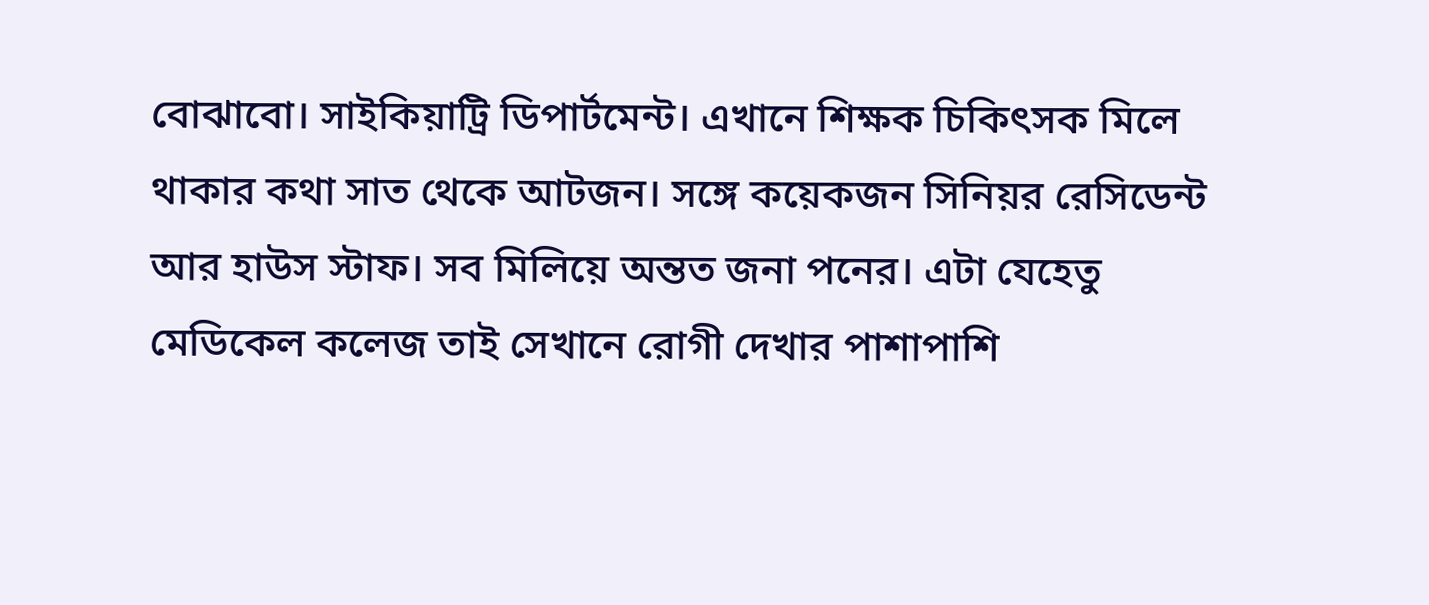বোঝাবো। সাইকিয়াট্রি ডিপার্টমেন্ট। এখানে শিক্ষক চিকিৎসক মিলে থাকার কথা সাত থেকে আটজন। সঙ্গে কয়েকজন সিনিয়র রেসিডেন্ট আর হাউস স্টাফ। সব মিলিয়ে অন্তত জনা পনের। এটা যেহেতু মেডিকেল কলেজ তাই সেখানে রোগী দেখার পাশাপাশি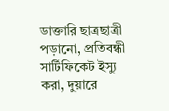ডাক্তারি ছাত্রছাত্রী পড়ানো, প্রতিবন্ধী সার্টিফিকেট ইস্যু করা, দুয়ারে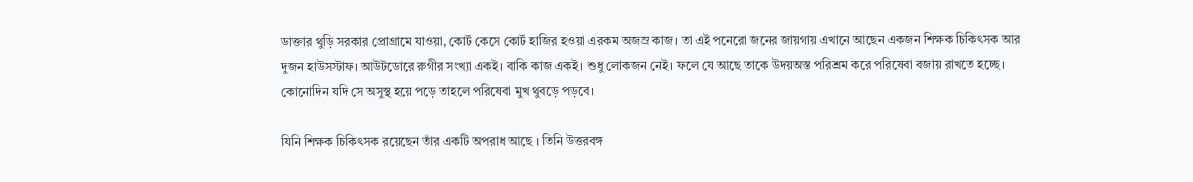ডাক্তার থুড়ি সরকার প্রোগ্রামে যাওয়া, কোর্ট কেসে কোর্ট হাজির হওয়া এরকম অজস্র কাজ। তা এই পনেরো জনের জায়গায় এখানে আছেন একজন শিক্ষক চিকিৎসক আর দুজন হাউসস্টাফ। আউটডোরে রুগীর সংখ্যা একই। বাকি কাজ একই। শুধু লোকজন নেই। ফলে যে আছে তাকে উদয়অস্ত পরিশ্রম করে পরিষেবা বজায় রাখতে হচ্ছে। কোনোদিন যদি সে অসুস্থ হয়ে পড়ে তাহলে পরিষেবা মুখ থুবড়ে পড়বে।

যিনি শিক্ষক চিকিৎসক রয়েছেন তাঁর একটি অপরাধ আছে । তিনি উত্তরবঙ্গ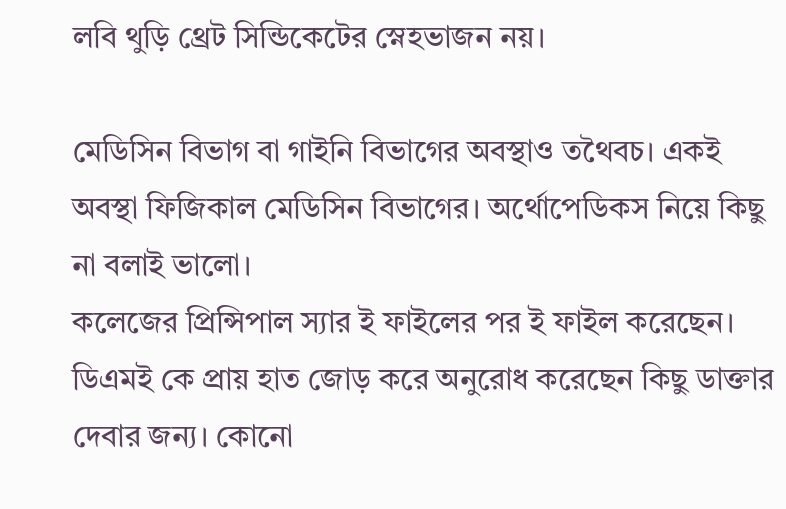লবি থুড়ি থ্রেট সিন্ডিকেটের স্নেহভাজন নয়।

মেডিসিন বিভাগ বা গাইনি বিভাগের অবস্থাও তথৈবচ। একই অবস্থা ফিজিকাল মেডিসিন বিভাগের। অর্থোপেডিকস নিয়ে কিছু না বলাই ভালো।
কলেজের প্রিন্সিপাল স্যার ই ফাইলের পর ই ফাইল করেছেন। ডিএমই কে প্রায় হাত জোড় করে অনুরোধ করেছেন কিছু ডাক্তার দেবার জন্য। কোনো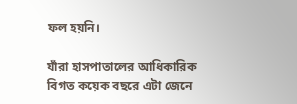ফল হয়নি।

যাঁরা হাসপাতালের আধিকারিক বিগত কয়েক বছরে এটা জেনে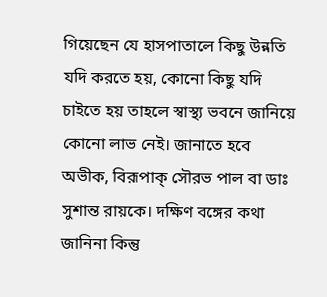গিয়েছেন যে হাসপাতালে কিছু উন্নতি যদি করতে হয়, কোনো কিছু যদি চাইতে হয় তাহলে স্বাস্থ্য ভবনে জানিয়ে কোনো লাভ নেই। জানাতে হবে অভীক, বিরূপাক্‌ সৌরভ পাল বা ডাঃ সুশান্ত রায়কে। দক্ষিণ বঙ্গের কথা জানিনা কিন্তু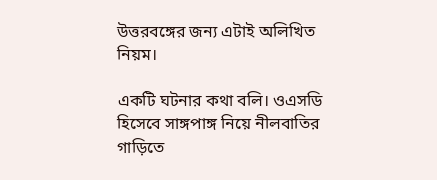উত্তরবঙ্গের জন্য এটাই অলিখিত নিয়ম।

একটি ঘটনার কথা বলি। ওএসডি হিসেবে সাঙ্গপাঙ্গ নিয়ে নীলবাতির গাড়িতে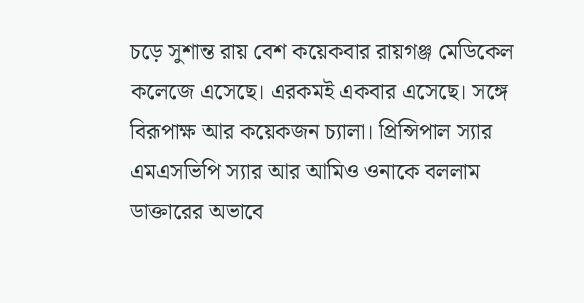চড়ে সুশান্ত রায় বেশ কয়েকবার রায়গঞ্জ মেডিকেল কলেজে এসেছে। এরকমই একবার এসেছে। সঙ্গে বিরূপাক্ষ আর কয়েকজন চ্যালা। প্রিন্সিপাল স্যার এমএসভিপি স্যার আর আমিও ওনাকে বললাম ডাক্তারের অভাবে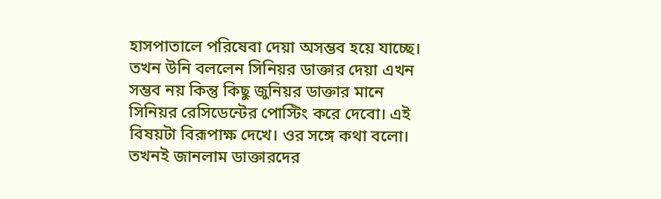হাসপাতালে পরিষেবা দেয়া অসম্ভব হয়ে যাচ্ছে। তখন উনি বললেন সিনিয়র ডাক্তার দেয়া এখন সম্ভব নয় কিন্তু কিছু জুনিয়র ডাক্তার মানে সিনিয়র রেসিডেন্টের পোস্টিং করে দেবো। এই বিষয়টা বিরূপাক্ষ দেখে। ওর সঙ্গে কথা বলো। তখনই জানলাম ডাক্তারদের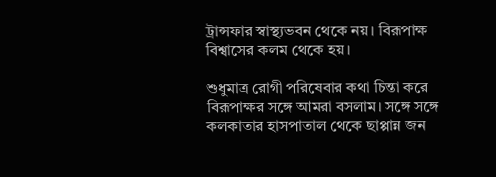ট্রান্সফার স্বাস্থ্যভবন থেকে নয়। বিরূপাক্ষ বিশ্বাসের কলম থেকে হয়।

শুধুমাত্র রোগী পরিষেবার কথা চিন্তা করে বিরূপাক্ষর সঙ্গে আমরা বসলাম। সঙ্গে সঙ্গে কলকাতার হাসপাতাল থেকে ছাপ্পান্ন জন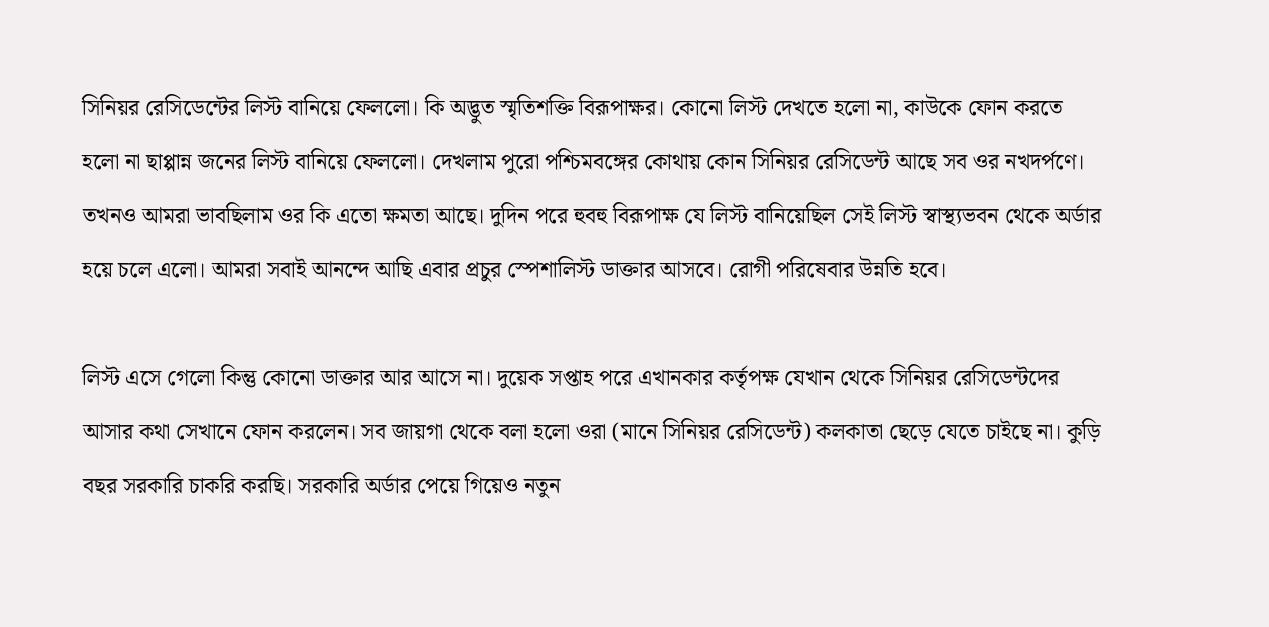সিনিয়র রেসিডেন্টের লিস্ট বানিয়ে ফেললো। কি অদ্ভুত স্মৃতিশক্তি বিরূপাক্ষর। কোনো লিস্ট দেখতে হলো না, কাউকে ফোন করতে হলো না ছাপ্পান্ন জনের লিস্ট বানিয়ে ফেললো। দেখলাম পুরো পশ্চিমবঙ্গের কোথায় কোন সিনিয়র রেসিডেন্ট আছে সব ওর নখদর্পণে। তখনও আমরা ভাবছিলাম ওর কি এতো ক্ষমতা আছে। দুদিন পরে হুবহু বিরূপাক্ষ যে লিস্ট বানিয়েছিল সেই লিস্ট স্বাস্থ্যভবন থেকে অর্ডার হয়ে চলে এলো। আমরা সবাই আনন্দে আছি এবার প্রচুর স্পেশালিস্ট ডাক্তার আসবে। রোগী পরিষেবার উন্নতি হবে।

লিস্ট এসে গেলো কিন্তু কোনো ডাক্তার আর আসে না। দুয়েক সপ্তাহ পরে এখানকার কর্তৃপক্ষ যেখান থেকে সিনিয়র রেসিডেন্টদের আসার কথা সেখানে ফোন করলেন। সব জায়গা থেকে বলা হলো ওরা (মানে সিনিয়র রেসিডেন্ট) কলকাতা ছেড়ে যেতে চাইছে না। কুড়ি বছর সরকারি চাকরি করছি। সরকারি অর্ডার পেয়ে গিয়েও নতুন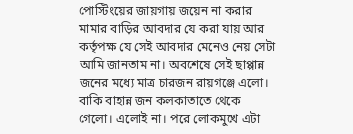পোস্টিংয়ের জায়গায় জয়েন না করার মামার বাড়ির আবদার যে করা যায় আর কর্তৃপক্ষ যে সেই আবদার মেনেও নেয় সেটা আমি জানতাম না। অবশেষে সেই ছাপ্পান্ন জনের মধ্যে মাত্র চারজন রায়গঞ্জে এলো। বাকি বাহান্ন জন কলকাতাতে থেকে গেলো। এলোই না। পরে লোকমুখে এটা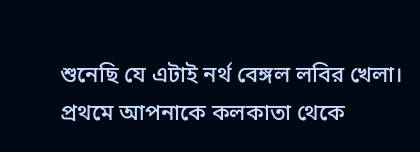শুনেছি যে এটাই নর্থ বেঙ্গল লবির খেলা। প্রথমে আপনাকে কলকাতা থেকে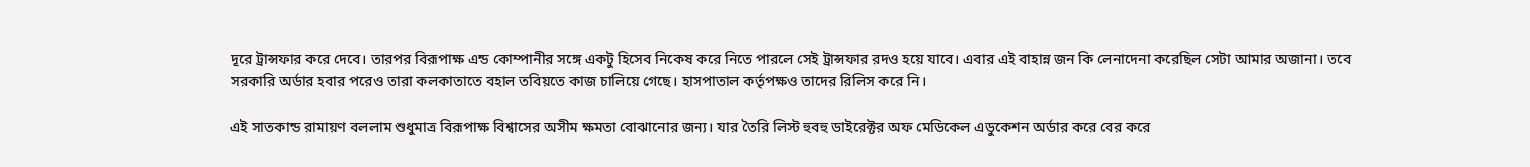দূরে ট্রান্সফার করে দেবে। তারপর বিরূপাক্ষ এন্ড কোম্পানীর সঙ্গে একটু হিসেব নিকেষ করে নিতে পারলে সেই ট্রান্সফার রদও হয়ে যাবে। এবার এই বাহান্ন জন কি লেনাদেনা করেছিল সেটা আমার অজানা। তবে সরকারি অর্ডার হবার পরেও তারা কলকাতাতে বহাল তবিয়তে কাজ চালিয়ে গেছে। হাসপাতাল কর্তৃপক্ষও তাদের রিলিস করে নি।

এই সাতকান্ড রামায়ণ বললাম শুধুমাত্র বিরূপাক্ষ বিশ্বাসের অসীম ক্ষমতা বোঝানোর জন্য। যার তৈরি লিস্ট হুবহু ডাইরেক্টর অফ মেডিকেল এডুকেশন অর্ডার করে বের করে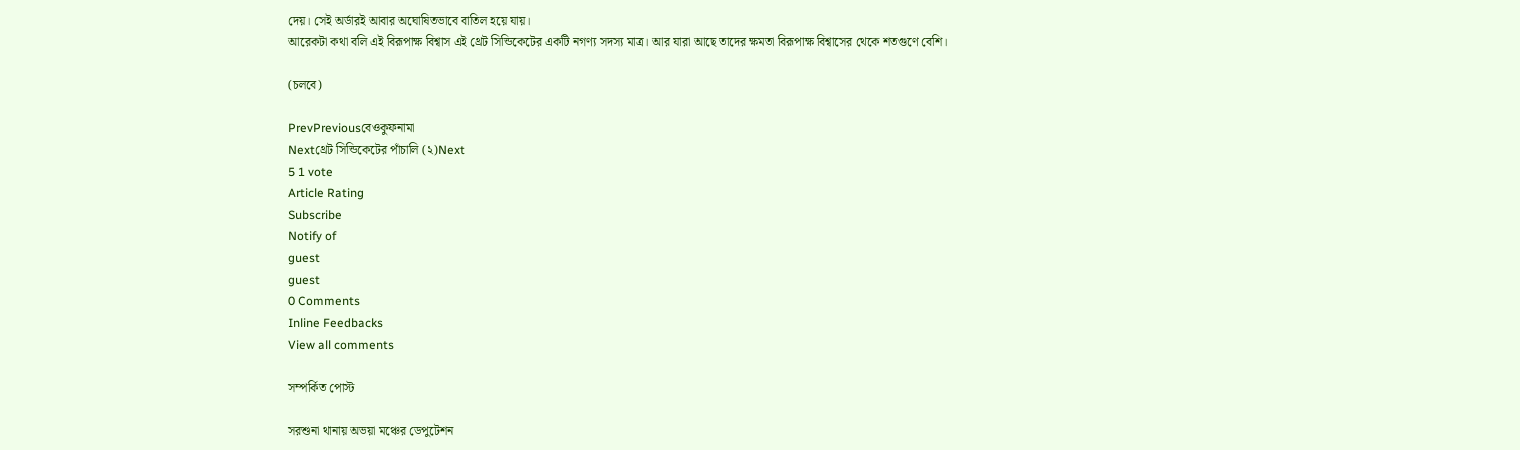দেয়। সেই অর্ডারই আবার অঘোষিতভাবে বাতিল হয়ে যায়।
আরেকটা কথা বলি এই বিরূপাক্ষ বিশ্বাস এই থ্রেট সিন্ডিকেটের একটি নগণ্য সদস্য মাত্র। আর যারা আছে তাদের ক্ষমতা বিরূপাক্ষ বিশ্বাসের থেকে শতগুণে বেশি।

(চলবে)

PrevPreviousবেওকুফনামা
Nextথ্রেট সিন্ডিকেটের পাঁচালি (২)Next
5 1 vote
Article Rating
Subscribe
Notify of
guest
guest
0 Comments
Inline Feedbacks
View all comments

সম্পর্কিত পোস্ট

সরশুনা থানায় অভয়া মঞ্চের ডেপুটেশন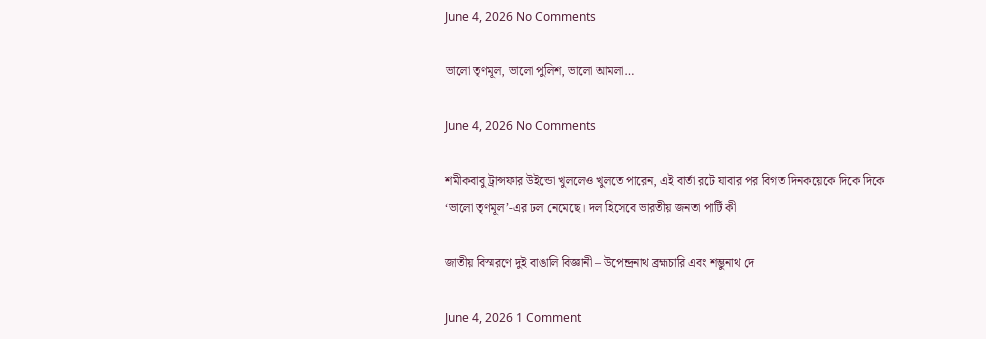June 4, 2026 No Comments

ভালো তৃণমূল, ভালো পুলিশ, ভালো আমলা…

June 4, 2026 No Comments

শমীকবাবু ট্রান্সফার উইন্ডো খুললেও খুলতে পারেন, এই বার্তা রটে যাবার পর বিগত দিনকয়েকে দিকে দিকে ‘ভালো তৃণমূল’-এর ঢল নেমেছে। দল হিসেবে ভারতীয় জনতা পার্টি কী

জাতীয় বিস্মরণে দুই বাঙালি বিজ্ঞানী – উপেন্দ্রনাথ ব্রহ্মচারি এবং শম্ভুনাথ দে

June 4, 2026 1 Comment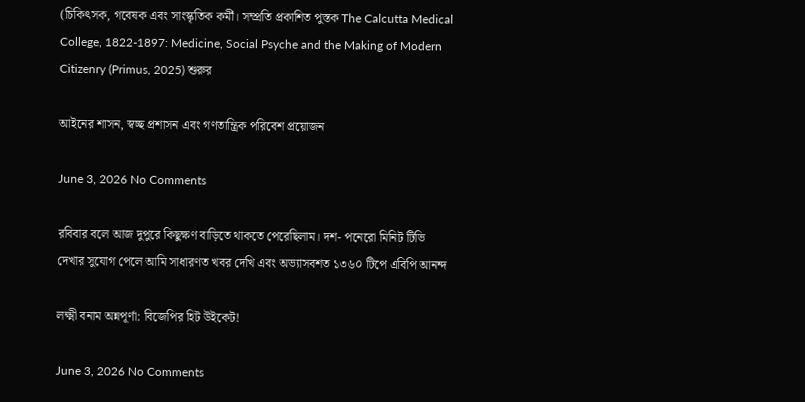(চিকিৎসক, গবেষক এবং সাংস্কৃতিক কর্মী। সম্প্রতি প্রকাশিত পুস্তক The Calcutta Medical College, 1822-1897: Medicine, Social Psyche and the Making of Modern Citizenry (Primus, 2025) শুরুর

আইনের শাসন, স্বচ্ছ প্রশাসন এবং গণতান্ত্রিক পরিবেশ প্রয়োজন

June 3, 2026 No Comments

রবিবার বলে আজ দুপুরে কিছুক্ষণ বাড়িতে থাকতে পেরেছিলাম। দশ- পনেরো মিনিট টিভি দেখার সুযোগ পেলে আমি সাধারণত খবর দেখি এবং অভ্যাসবশত ১৩৬০ টিপে এবিপি আনন্দ

লক্ষ্মী বনাম অন্নপূর্ণা: বিজেপির হিট উইকেট!

June 3, 2026 No Comments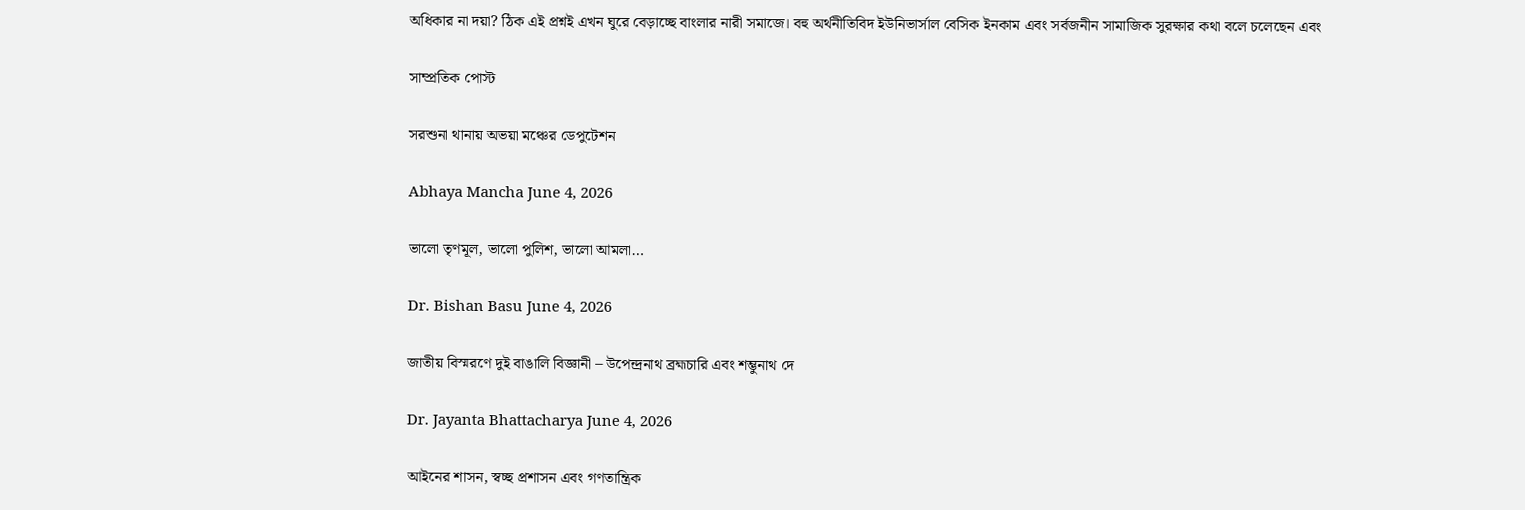অধিকার না দয়া? ঠিক এই প্রশ্নই এখন ঘুরে বেড়াচ্ছে বাংলার নারী সমাজে। বহু অর্থনীতিবিদ ইউনিভার্সাল বেসিক ইনকাম এবং সর্বজনীন সামাজিক সুরক্ষার কথা বলে চলেছেন এবং

সাম্প্রতিক পোস্ট

সরশুনা থানায় অভয়া মঞ্চের ডেপুটেশন

Abhaya Mancha June 4, 2026

ভালো তৃণমূল, ভালো পুলিশ, ভালো আমলা…

Dr. Bishan Basu June 4, 2026

জাতীয় বিস্মরণে দুই বাঙালি বিজ্ঞানী – উপেন্দ্রনাথ ব্রহ্মচারি এবং শম্ভুনাথ দে

Dr. Jayanta Bhattacharya June 4, 2026

আইনের শাসন, স্বচ্ছ প্রশাসন এবং গণতান্ত্রিক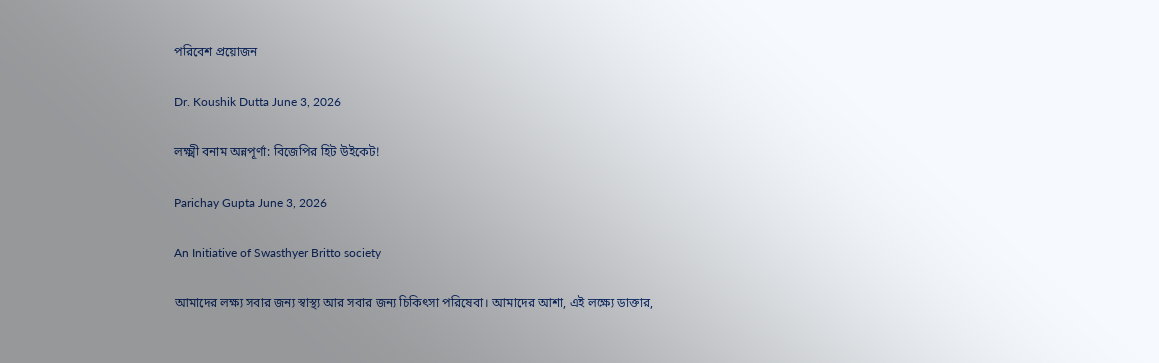পরিবেশ প্রয়োজন

Dr. Koushik Dutta June 3, 2026

লক্ষ্মী বনাম অন্নপূর্ণা: বিজেপির হিট উইকেট!

Parichay Gupta June 3, 2026

An Initiative of Swasthyer Britto society

আমাদের লক্ষ্য সবার জন্য স্বাস্থ্য আর সবার জন্য চিকিৎসা পরিষেবা। আমাদের আশা, এই লক্ষ্যে ডাক্তার,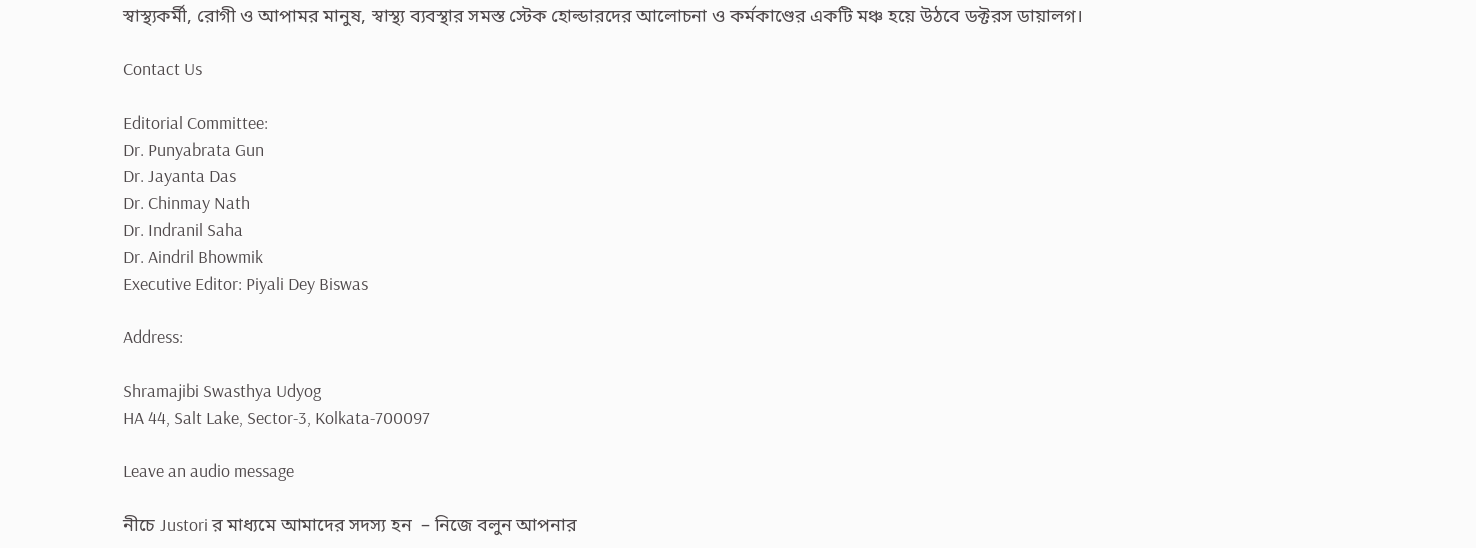স্বাস্থ্যকর্মী, রোগী ও আপামর মানুষ, স্বাস্থ্য ব্যবস্থার সমস্ত স্টেক হোল্ডারদের আলোচনা ও কর্মকাণ্ডের একটি মঞ্চ হয়ে উঠবে ডক্টরস ডায়ালগ।

Contact Us

Editorial Committee:
Dr. Punyabrata Gun
Dr. Jayanta Das
Dr. Chinmay Nath
Dr. Indranil Saha
Dr. Aindril Bhowmik
Executive Editor: Piyali Dey Biswas

Address:

Shramajibi Swasthya Udyog
HA 44, Salt Lake, Sector-3, Kolkata-700097

Leave an audio message

নীচে Justori র মাধ্যমে আমাদের সদস্য হন  – নিজে বলুন আপনার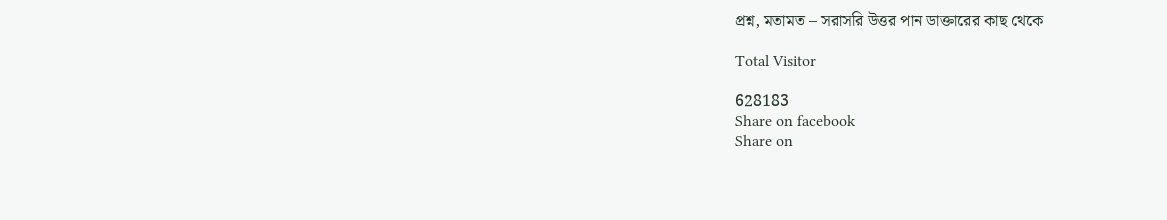প্রশ্ন, মতামত – সরাসরি উত্তর পান ডাক্তারের কাছ থেকে

Total Visitor

628183
Share on facebook
Share on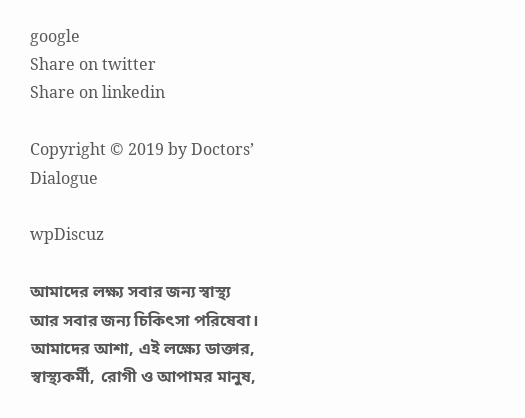google
Share on twitter
Share on linkedin

Copyright © 2019 by Doctors’ Dialogue

wpDiscuz

আমাদের লক্ষ্য সবার জন্য স্বাস্থ্য আর সবার জন্য চিকিৎসা পরিষেবা। আমাদের আশা, এই লক্ষ্যে ডাক্তার, স্বাস্থ্যকর্মী, রোগী ও আপামর মানুষ,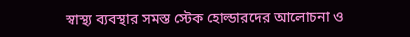স্বাস্থ্য ব্যবস্থার সমস্ত স্টেক হোল্ডারদের আলোচনা ও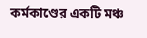কর্মকাণ্ডের একটি মঞ্চ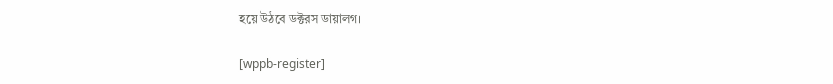হয়ে উঠবে ডক্টরস ডায়ালগ।

[wppb-register]